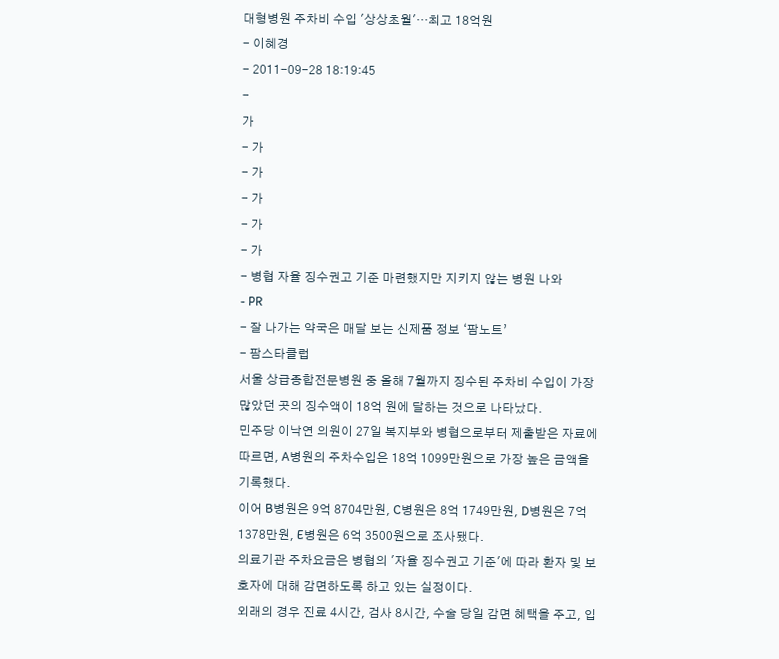대형병원 주차비 수입 '상상초월'…최고 18억원
- 이혜경
- 2011-09-28 18:19:45
-
가
- 가
- 가
- 가
- 가
- 가
- 병협 자율 징수권고 기준 마련했지만 지키지 않는 병원 나와
- PR
- 잘 나가는 약국은 매달 보는 신제품 정보 ‘팜노트’
- 팜스타클럽
서울 상급종합전문병원 중 올해 7월까지 징수된 주차비 수입이 가장 많았던 곳의 징수액이 18억 원에 달하는 것으로 나타났다.
민주당 이낙연 의원이 27일 복지부와 병협으로부터 제출받은 자료에 따르면, A병원의 주차수입은 18억 1099만원으로 가장 높은 금액을 기록했다.
이어 B병원은 9억 8704만원, C병원은 8억 1749만원, D병원은 7억 1378만원, E병원은 6억 3500원으로 조사됐다.
의료기관 주차요금은 병협의 '자율 징수권고 기준'에 따라 환자 및 보호자에 대해 감면하도록 하고 있는 실정이다.
외래의 경우 진료 4시간, 검사 8시간, 수술 당일 감면 혜택을 주고, 입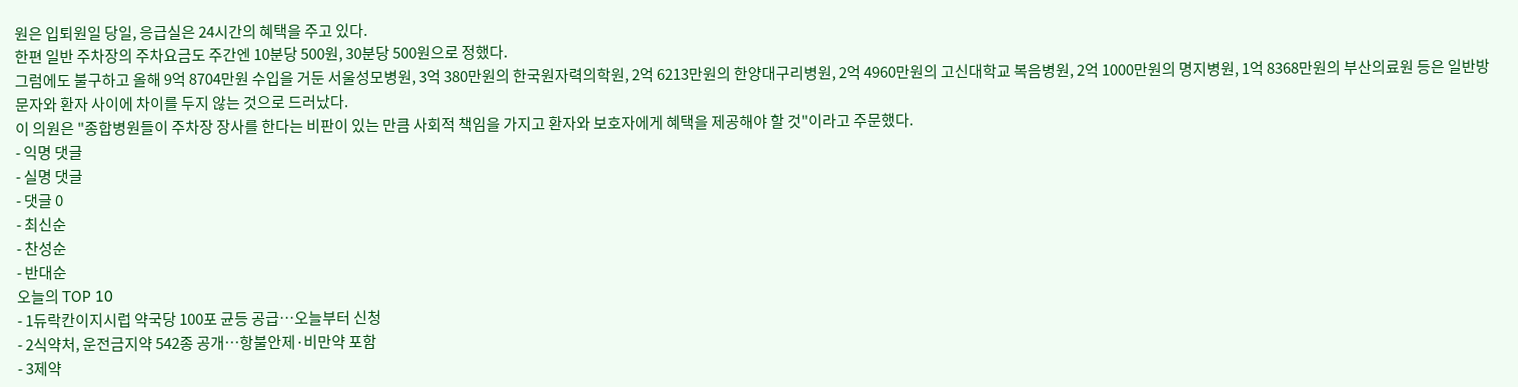원은 입퇴원일 당일, 응급실은 24시간의 혜택을 주고 있다.
한편 일반 주차장의 주차요금도 주간엔 10분당 500원, 30분당 500원으로 정했다.
그럼에도 불구하고 올해 9억 8704만원 수입을 거둔 서울성모병원, 3억 380만원의 한국원자력의학원, 2억 6213만원의 한양대구리병원, 2억 4960만원의 고신대학교 복음병원, 2억 1000만원의 명지병원, 1억 8368만원의 부산의료원 등은 일반방문자와 환자 사이에 차이를 두지 않는 것으로 드러났다.
이 의원은 "종합병원들이 주차장 장사를 한다는 비판이 있는 만큼 사회적 책임을 가지고 환자와 보호자에게 혜택을 제공해야 할 것"이라고 주문했다.
- 익명 댓글
- 실명 댓글
- 댓글 0
- 최신순
- 찬성순
- 반대순
오늘의 TOP 10
- 1듀락칸이지시럽 약국당 100포 균등 공급…오늘부터 신청
- 2식약처, 운전금지약 542종 공개…항불안제·비만약 포함
- 3제약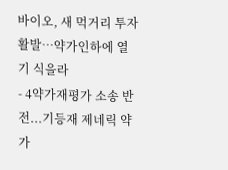바이오, 새 먹거리 투자 활발…약가인하에 열기 식을라
- 4약가재평가 소송 반전...기등재 제네릭 약가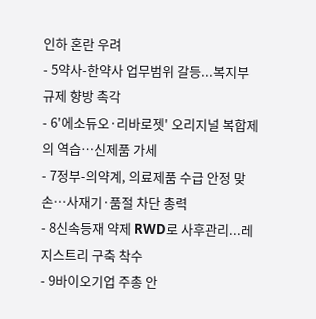인하 혼란 우려
- 5약사-한약사 업무범위 갈등...복지부 규제 향방 촉각
- 6'에소듀오·리바로젯' 오리지널 복합제의 역습…신제품 가세
- 7정부-의약계, 의료제품 수급 안정 맞손…사재기·품절 차단 총력
- 8신속등재 약제 RWD로 사후관리...레지스트리 구축 착수
- 9바이오기업 주총 안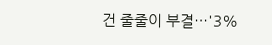건 줄줄이 부결…'3%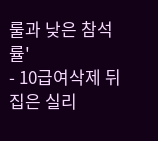룰과 낮은 참석률'
- 10급여삭제 뒤집은 실리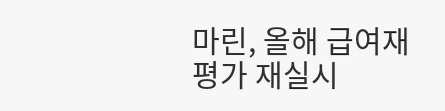마린, 올해 급여재평가 재실시